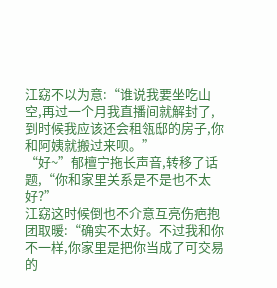江窈不以为意:“谁说我要坐吃山空,再过一个月我直播间就解封了,到时候我应该还会租瓴邸的房子,你和阿姨就搬过来呗。”
“好~”郁檀宁拖长声音,转移了话题,“你和家里关系是不是也不太好?”
江窈这时候倒也不介意互亮伤疤抱团取暖:“确实不太好。不过我和你不一样,你家里是把你当成了可交易的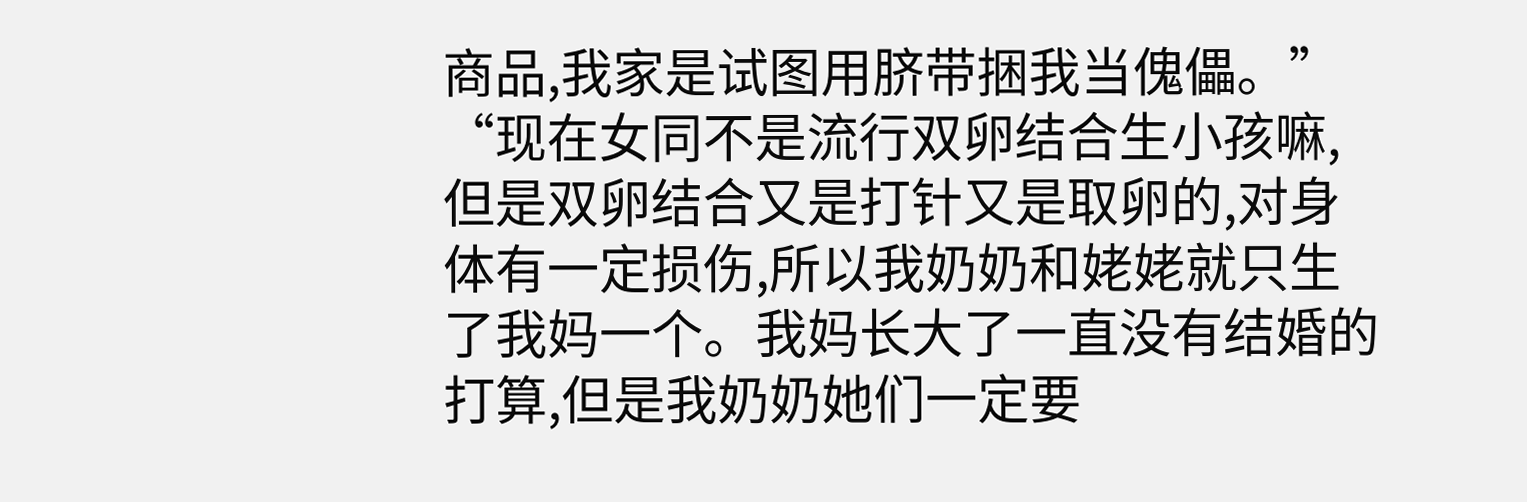商品,我家是试图用脐带捆我当傀儡。”
“现在女同不是流行双卵结合生小孩嘛,但是双卵结合又是打针又是取卵的,对身体有一定损伤,所以我奶奶和姥姥就只生了我妈一个。我妈长大了一直没有结婚的打算,但是我奶奶她们一定要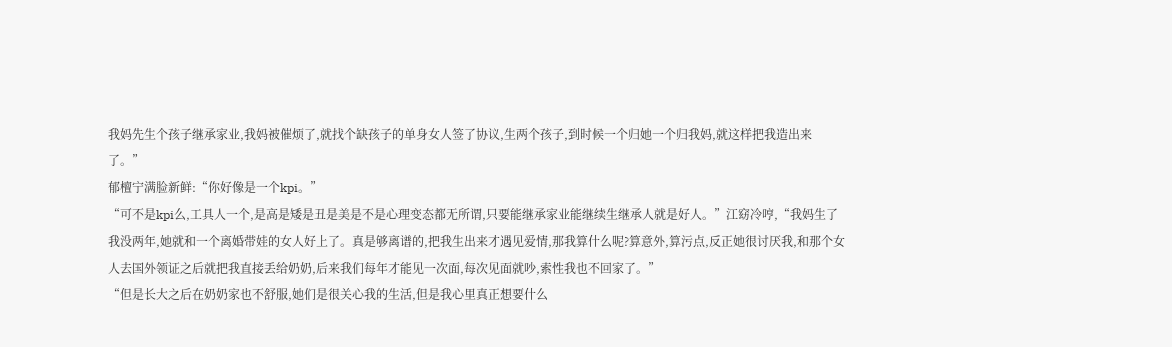我妈先生个孩子继承家业,我妈被催烦了,就找个缺孩子的单身女人签了协议,生两个孩子,到时候一个归她一个归我妈,就这样把我造出来了。”
郁檀宁满脸新鲜:“你好像是一个kpi。”
“可不是kpi么,工具人一个,是高是矮是丑是美是不是心理变态都无所谓,只要能继承家业能继续生继承人就是好人。”江窈冷哼,“我妈生了我没两年,她就和一个离婚带娃的女人好上了。真是够离谱的,把我生出来才遇见爱情,那我算什么呢?算意外,算污点,反正她很讨厌我,和那个女人去国外领证之后就把我直接丢给奶奶,后来我们每年才能见一次面,每次见面就吵,索性我也不回家了。”
“但是长大之后在奶奶家也不舒服,她们是很关心我的生活,但是我心里真正想要什么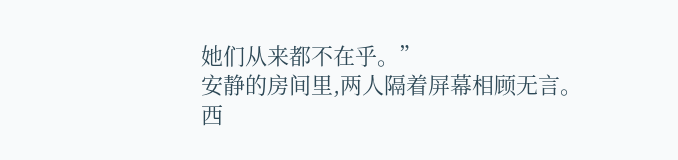她们从来都不在乎。”
安静的房间里,两人隔着屏幕相顾无言。
西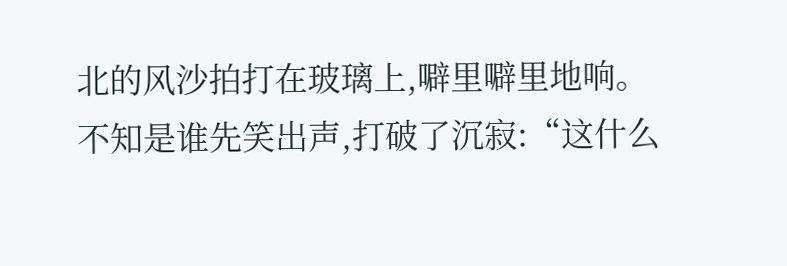北的风沙拍打在玻璃上,噼里噼里地响。
不知是谁先笑出声,打破了沉寂:“这什么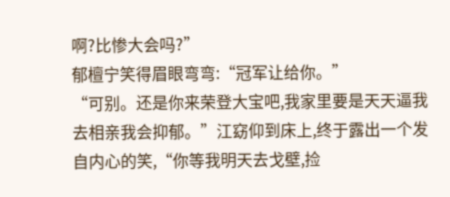啊?比惨大会吗?”
郁檀宁笑得眉眼弯弯:“冠军让给你。”
“可别。还是你来荣登大宝吧,我家里要是天天逼我去相亲我会抑郁。”江窈仰到床上,终于露出一个发自内心的笑,“你等我明天去戈壁,捡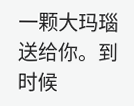一颗大玛瑙送给你。到时候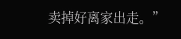卖掉好离家出走。”